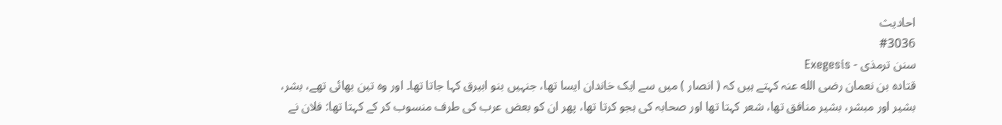احادیث
#3036
سنن ترمذی - Exegesis
قتادہ بن نعمان رضی الله عنہ کہتے ہیں کہ ( انصار ) میں سے ایک خاندان ایسا تھا، جنہیں بنو ابیرق کہا جاتا تھا۔ اور وہ تین بھائی تھے، بشر، بشیر اور مبشر، بشیر منافق تھا، شعر کہتا تھا اور صحابہ کی ہجو کرتا تھا، پھر ان کو بعض عرب کی طرف منسوب کر کے کہتا تھا: فلان نے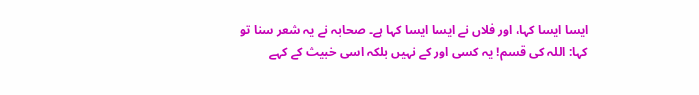ایسا ایسا کہا، اور فلاں نے ایسا ایسا کہا ہے۔ صحابہ نے یہ شعر سنا تو کہا: اللہ کی قسم! یہ کسی اور کے نہیں بلکہ اسی خبیث کے کہے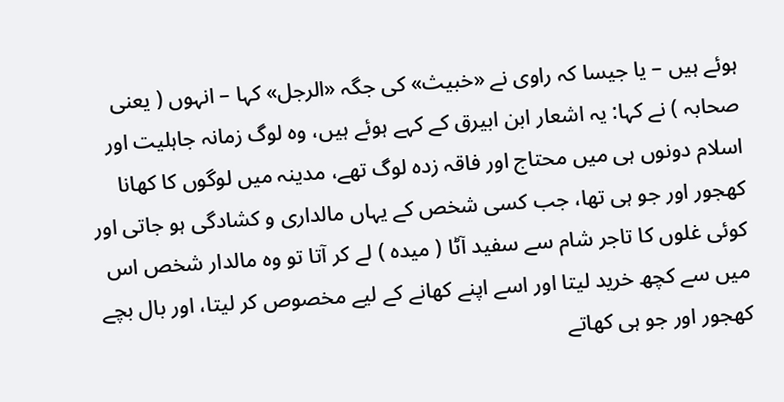ہوئے ہیں – یا جیسا کہ راوی نے «خبیث» کی جگہ «الرجل» کہا – انہوں ( یعنی صحابہ ) نے کہا: یہ اشعار ابن ابیرق کے کہے ہوئے ہیں، وہ لوگ زمانہ جاہلیت اور اسلام دونوں ہی میں محتاج اور فاقہ زدہ لوگ تھے، مدینہ میں لوگوں کا کھانا کھجور اور جو ہی تھا، جب کسی شخص کے یہاں مالداری و کشادگی ہو جاتی اور کوئی غلوں کا تاجر شام سے سفید آٹا ( میدہ ) لے کر آتا تو وہ مالدار شخص اس میں سے کچھ خرید لیتا اور اسے اپنے کھانے کے لیے مخصوص کر لیتا، اور بال بچے کھجور اور جو ہی کھاتے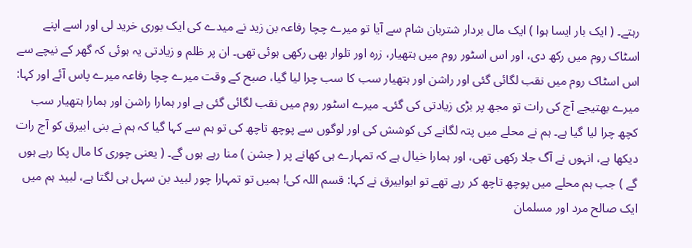رہتے۔ ( ایک بار ایسا ہوا ) ایک مال بردار شتربان شام سے آیا تو میرے چچا رفاعہ بن زید نے میدے کی ایک بوری خرید لی اور اسے اپنے اسٹاک روم میں رکھ دی، اور اس اسٹور روم میں ہتھیار، زرہ اور تلوار بھی رکھی ہوئی تھی۔ ان پر ظلم و زیادتی یہ ہوئی کہ گھر کے نیچے سے اس اسٹاک روم میں نقب لگائی گئی اور راشن اور ہتھیار سب کا سب چرا لیا گیا، صبح کے وقت میرے چچا رفاعہ میرے پاس آئے اور کہا: میرے بھتیجے آج کی رات تو مجھ پر بڑی زیادتی کی گئی۔ میرے اسٹور روم میں نقب لگائی گئی ہے اور ہمارا راشن اور ہمارا ہتھیار سب کچھ چرا لیا گیا ہے۔ ہم نے محلے میں پتہ لگانے کی کوشش کی اور لوگوں سے پوچھ تاچھ کی تو ہم سے کہا گیا کہ ہم نے بنی ابیرق کو آج رات دیکھا ہے، انہوں نے آگ جلا رکھی تھی، اور ہمارا خیال ہے کہ تمہارے ہی کھانے پر ( جشن ) منا رہے ہوں گے۔ ( یعنی چوری کا مال پکا رہے ہوں گے ) جب ہم محلے میں پوچھ تاچھ کر رہے تھے تو ابوابیرق نے کہا: قسم اللہ کی! ہمیں تو تمہارا چور لبید بن سہل ہی لگتا ہے، لبید ہم میں ایک صالح مرد اور مسلمان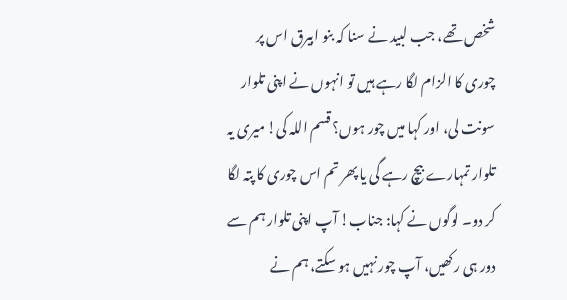شخص تھے، جب لبید نے سنا کہ بنو ابیرق اس پر چوری کا الزام لگا رہے ہیں تو انہوں نے اپنی تلوار سونت لی، اور کہا میں چور ہوں؟ قسم اللہ کی! میری یہ تلوار تمہارے بیچ رہے گی یا پھر تم اس چوری کا پتہ لگا کر دو۔ لوگوں نے کہا: جناب! آپ اپنی تلوار ہم سے دور ہی رکھیں، آپ چور نہیں ہو سکتے، ہم نے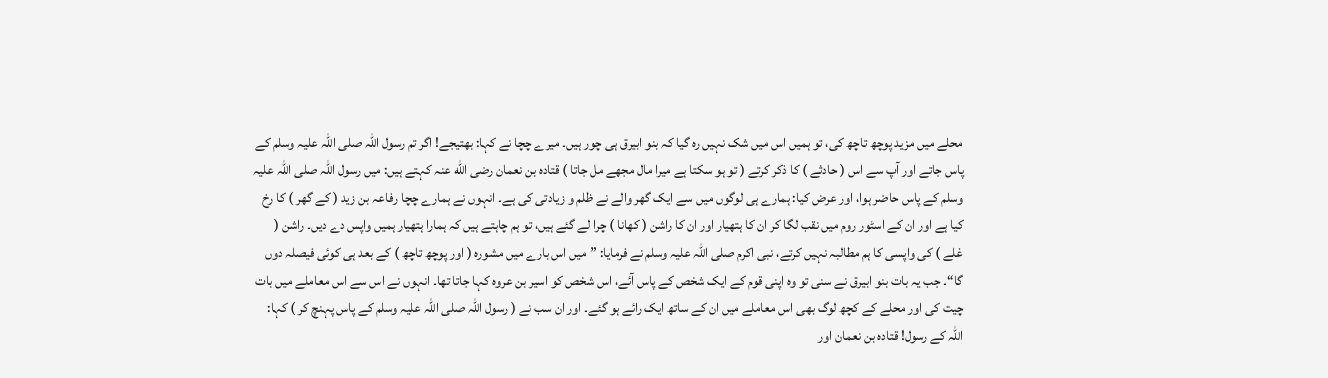محلے میں مزید پوچھ تاچھ کی، تو ہمیں اس میں شک نہیں رہ گیا کہ بنو ابیرق ہی چور ہیں۔ میرے چچا نے کہا: بھتیجے! اگر تم رسول اللہ صلی اللہ علیہ وسلم کے پاس جاتے اور آپ سے اس ( حادثے ) کا ذکر کرتے ( تو ہو سکتا ہے میرا مال مجھے مل جاتا ) قتادہ بن نعمان رضی الله عنہ کہتے ہیں: میں رسول اللہ صلی اللہ علیہ وسلم کے پاس حاضر ہوا، اور عرض کیا: ہمارے ہی لوگوں میں سے ایک گھر والے نے ظلم و زیادتی کی ہے۔ انہوں نے ہمارے چچا رفاعہ بن زید ( کے گھر ) کا رخ کیا ہے اور ان کے اسٹور روم میں نقب لگا کر ان کا ہتھیار اور ان کا راشن ( کھانا ) چرا لے گئے ہیں، تو ہم چاہتے ہیں کہ ہمارا ہتھیار ہمیں واپس دے دیں۔ راشن ( غلے ) کی واپسی کا ہم مطالبہ نہیں کرتے، نبی اکرم صلی اللہ علیہ وسلم نے فرمایا: ”میں اس بارے میں مشورہ ( اور پوچھ تاچھ ) کے بعد ہی کوئی فیصلہ دوں گا“۔ جب یہ بات بنو ابیرق نے سنی تو وہ اپنی قوم کے ایک شخص کے پاس آئے، اس شخص کو اسیر بن عروہ کہا جاتا تھا۔ انہوں نے اس سے اس معاملے میں بات چیت کی اور محلے کے کچھ لوگ بھی اس معاملے میں ان کے ساتھ ایک رائے ہو گئے۔ اور ان سب نے ( رسول اللہ صلی اللہ علیہ وسلم کے پاس پہنچ کر ) کہا: اللہ کے رسول! قتادہ بن نعمان اور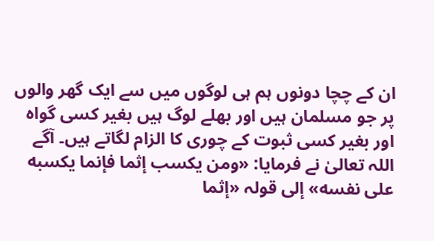ان کے چچا دونوں ہم ہی لوگوں میں سے ایک گھر والوں پر جو مسلمان ہیں اور بھلے لوگ ہیں بغیر کسی گواہ اور بغیر کسی ثبوت کے چوری کا الزام لگاتے ہیں۔ آگے اللہ تعالیٰ نے فرمایا: «ومن يكسب إثما فإنما يكسبه على نفسه» إلی قولہ «إثما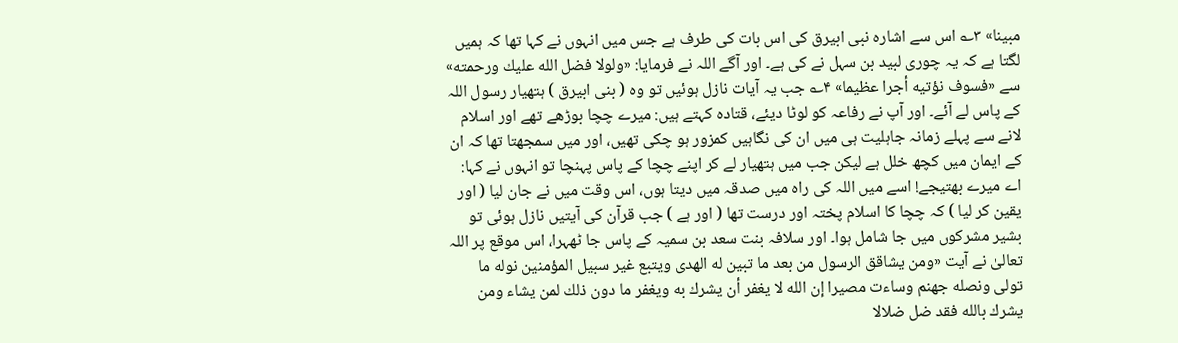مبينا» ۳؎ اس سے اشارہ نبی ابیرق کی اس بات کی طرف ہے جس میں انہوں نے کہا تھا کہ ہمیں لگتا ہے کہ یہ چوری لبید بن سہل نے کی ہے۔ اور آگے اللہ نے فرمایا: «ولولا فضل الله عليك ورحمته» سے «فسوف نؤتيه أجرا عظيما» ۴؎ جب یہ آیات نازل ہوئیں تو وہ ( بنی ابیرق ) ہتھیار رسول اللہ کے پاس لے آئے۔ اور آپ نے رفاعہ کو لوٹا دیئے، قتادہ کہتے ہیں: میرے چچا بوڑھے تھے اور اسلام لانے سے پہلے زمانہ جاہلیت ہی میں ان کی نگاہیں کمزور ہو چکی تھیں، اور میں سمجھتا تھا کہ ان کے ایمان میں کچھ خلل ہے لیکن جب میں ہتھیار لے کر اپنے چچا کے پاس پہنچا تو انہوں نے کہا: اے میرے بھتیجے! اسے میں اللہ کی راہ میں صدقہ میں دیتا ہوں، اس وقت میں نے جان لیا ( اور یقین کر لیا ) کہ چچا کا اسلام پختہ اور درست تھا ( اور ہے ) جب قرآن کی آیتیں نازل ہوئی تو بشیر مشرکوں میں جا شامل ہوا۔ اور سلافہ بنت سعد بن سمیہ کے پاس جا ٹھہرا، اس موقع پر اللہ تعالیٰ نے آیت «ومن يشاقق الرسول من بعد ما تبين له الهدى ويتبع غير سبيل المؤمنين نوله ما تولى ونصله جهنم وساءت مصيرا إن الله لا يغفر أن يشرك به ويغفر ما دون ذلك لمن يشاء ومن يشرك بالله فقد ضل ضلالا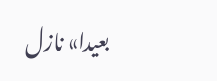بعيدا» نازل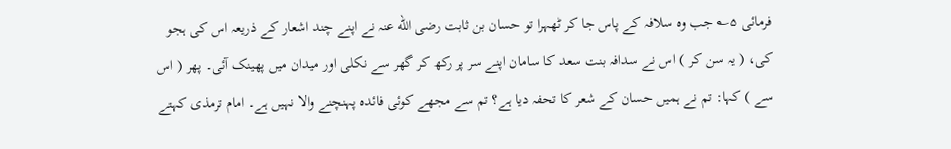فرمائی ۵؎ جب وہ سلافہ کے پاس جا کر ٹھہرا تو حسان بن ثابت رضی الله عنہ نے اپنے چند اشعار کے ذریعہ اس کی ہجو کی، ( یہ سن کر ) اس نے سدافہ بنت سعد کا سامان اپنے سر پر رکھ کر گھر سے نکلی اور میدان میں پھینک آئی۔ پھر ( اس سے ) کہا: تم نے ہمیں حسان کے شعر کا تحفہ دیا ہے؟ تم سے مجھے کوئی فائدہ پہنچنے والا نہیں ہے۔ امام ترمذی کہتے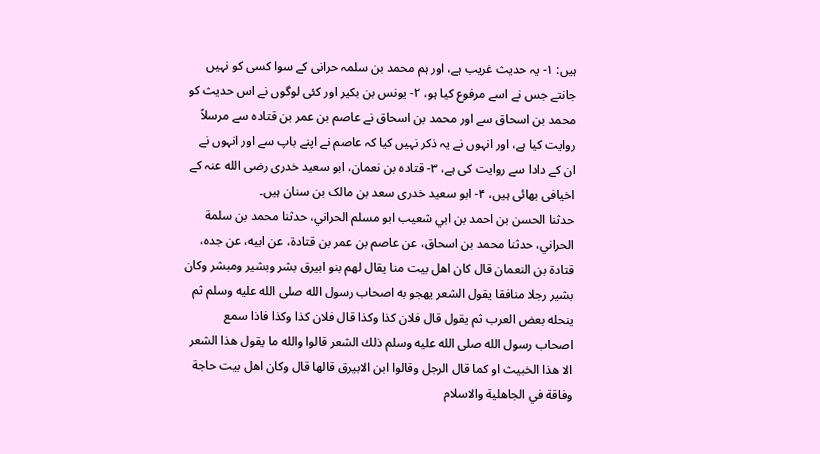ہیں: ۱- یہ حدیث غریب ہے، اور ہم محمد بن سلمہ حرانی کے سوا کسی کو نہیں جانتے جس نے اسے مرفوع کیا ہو، ۲- یونس بن بکیر اور کئی لوگوں نے اس حدیث کو محمد بن اسحاق سے اور محمد بن اسحاق نے عاصم بن عمر بن قتادہ سے مرسلاً روایت کیا ہے، اور انہوں نے یہ ذکر نہیں کیا کہ عاصم نے اپنے باپ سے اور انہوں نے ان کے دادا سے روایت کی ہے، ۳- قتادہ بن نعمان، ابو سعید خدری رضی الله عنہ کے اخیافی بھائی ہیں، ۴- ابو سعید خدری سعد بن مالک بن سنان ہیں۔
حدثنا الحسن بن احمد بن ابي شعيب ابو مسلم الحراني، حدثنا محمد بن سلمة الحراني، حدثنا محمد بن اسحاق، عن عاصم بن عمر بن قتادة، عن ابيه، عن جده، قتادة بن النعمان قال كان اهل بيت منا يقال لهم بنو ابيرق بشر وبشير ومبشر وكان بشير رجلا منافقا يقول الشعر يهجو به اصحاب رسول الله صلى الله عليه وسلم ثم ينحله بعض العرب ثم يقول قال فلان كذا وكذا قال فلان كذا وكذا فاذا سمع اصحاب رسول الله صلى الله عليه وسلم ذلك الشعر قالوا والله ما يقول هذا الشعر الا هذا الخبيث او كما قال الرجل وقالوا ابن الابيرق قالها قال وكان اهل بيت حاجة وفاقة في الجاهلية والاسلام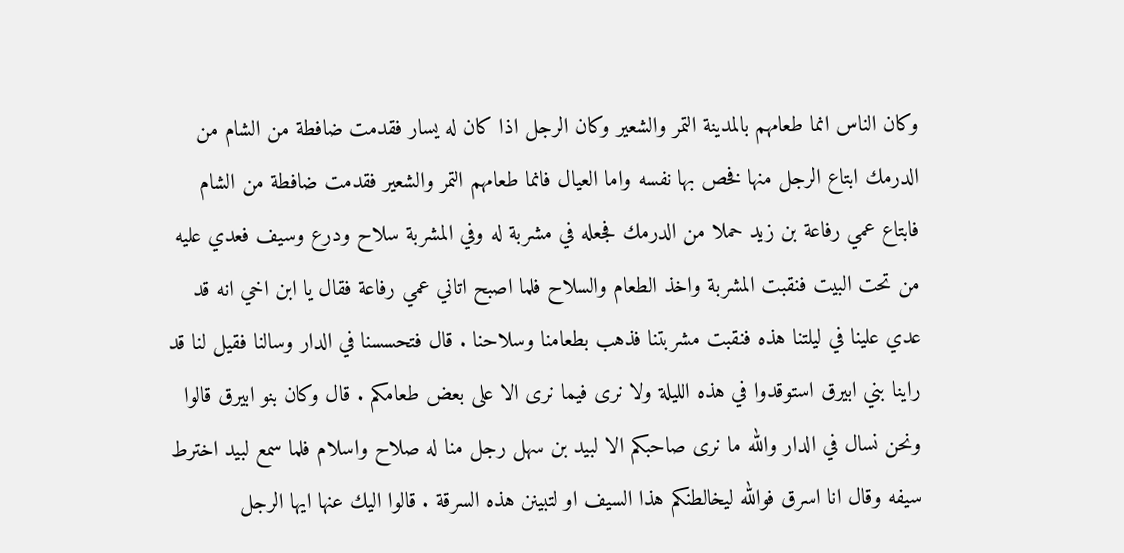وكان الناس انما طعامهم بالمدينة التمر والشعير وكان الرجل اذا كان له يسار فقدمت ضافطة من الشام من الدرمك ابتاع الرجل منها فخص بها نفسه واما العيال فانما طعامهم التمر والشعير فقدمت ضافطة من الشام فابتاع عمي رفاعة بن زيد حملا من الدرمك فجعله في مشربة له وفي المشربة سلاح ودرع وسيف فعدي عليه من تحت البيت فنقبت المشربة واخذ الطعام والسلاح فلما اصبح اتاني عمي رفاعة فقال يا ابن اخي انه قد عدي علينا في ليلتنا هذه فنقبت مشربتنا فذهب بطعامنا وسلاحنا . قال فتحسسنا في الدار وسالنا فقيل لنا قد راينا بني ابيرق استوقدوا في هذه الليلة ولا نرى فيما نرى الا على بعض طعامكم . قال وكان بنو ابيرق قالوا ونحن نسال في الدار والله ما نرى صاحبكم الا لبيد بن سهل رجل منا له صلاح واسلام فلما سمع لبيد اخترط سيفه وقال انا اسرق فوالله ليخالطنكم هذا السيف او لتبينن هذه السرقة . قالوا اليك عنها ايها الرجل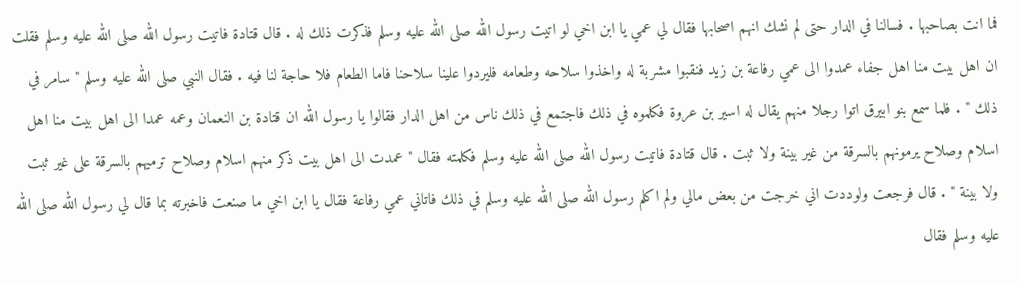فما انت بصاحبها . فسالنا في الدار حتى لم نشك انهم اصحابها فقال لي عمي يا ابن اخي لو اتيت رسول الله صلى الله عليه وسلم فذكرت ذلك له . قال قتادة فاتيت رسول الله صلى الله عليه وسلم فقلت ان اهل بيت منا اهل جفاء عمدوا الى عمي رفاعة بن زيد فنقبوا مشربة له واخذوا سلاحه وطعامه فليردوا علينا سلاحنا فاما الطعام فلا حاجة لنا فيه . فقال النبي صلى الله عليه وسلم " سامر في ذلك " . فلما سمع بنو ابيرق اتوا رجلا منهم يقال له اسير بن عروة فكلموه في ذلك فاجتمع في ذلك ناس من اهل الدار فقالوا يا رسول الله ان قتادة بن النعمان وعمه عمدا الى اهل بيت منا اهل اسلام وصلاح يرمونهم بالسرقة من غير بينة ولا ثبت . قال قتادة فاتيت رسول الله صلى الله عليه وسلم فكلمته فقال " عمدت الى اهل بيت ذكر منهم اسلام وصلاح ترميهم بالسرقة على غير ثبت ولا بينة " . قال فرجعت ولوددت اني خرجت من بعض مالي ولم اكلم رسول الله صلى الله عليه وسلم في ذلك فاتاني عمي رفاعة فقال يا ابن اخي ما صنعت فاخبرته بما قال لي رسول الله صلى الله عليه وسلم فقال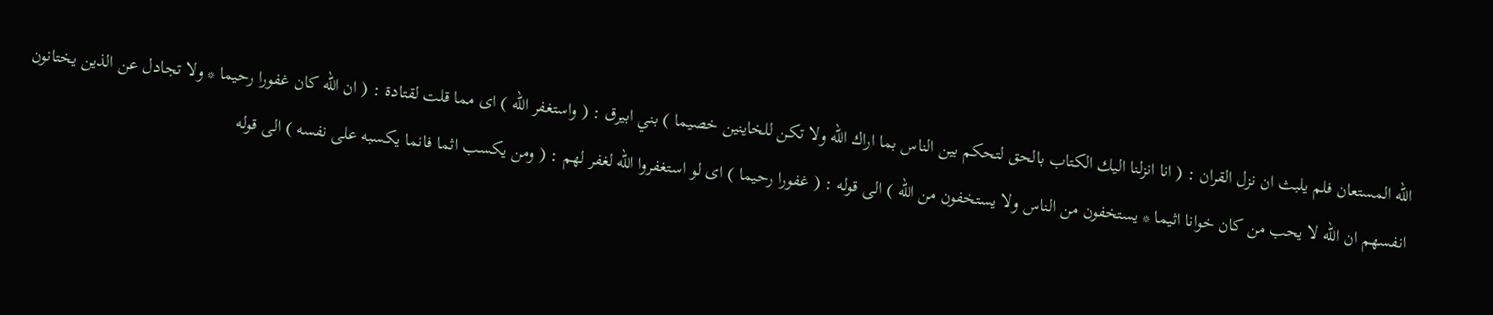الله المستعان فلم يلبث ان نزل القران : ( انا انزلنا اليك الكتاب بالحق لتحكم بين الناس بما اراك الله ولا تكن للخاينين خصيما ) بني ابيرق : ( واستغفر الله ) اى مما قلت لقتادة : ( ان الله كان غفورا رحيما * ولا تجادل عن الذين يختانون انفسهم ان الله لا يحب من كان خوانا اثيما * يستخفون من الناس ولا يستخفون من الله ) الى قوله : ( غفورا رحيما ) اى لو استغفروا الله لغفر لهم : ( ومن يكسب اثما فانما يكسبه على نفسه ) الى قوله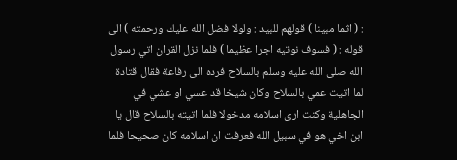: ( اثما مبينا ) قولهم للبيد : ولولا فضل الله عليك ورحمته ) الى قوله : ( فسوف نوتيه اجرا عظيما ) فلما نزل القران اتي رسول الله صلى الله عليه وسلم بالسلاح فرده الى رفاعة فقال قتادة لما اتيت عمي بالسلاح وكان شيخا قد عسي او عشي في الجاهلية وكنت ارى اسلامه مدخولا فلما اتيته بالسلاح قال يا ابن اخي هو في سبيل الله فعرفت ان اسلامه كان صحيحا فلما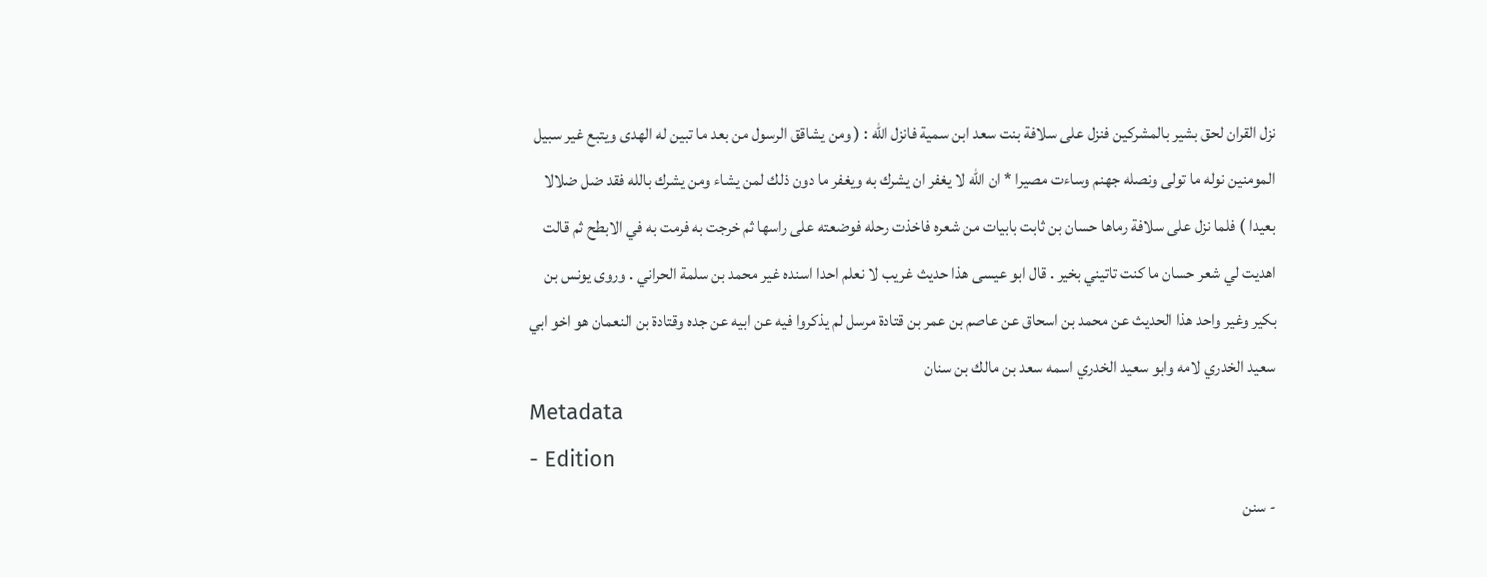نزل القران لحق بشير بالمشركين فنزل على سلافة بنت سعد ابن سمية فانزل الله : ( ومن يشاقق الرسول من بعد ما تبين له الهدى ويتبع غير سبيل المومنين نوله ما تولى ونصله جهنم وساءت مصيرا * ان الله لا يغفر ان يشرك به ويغفر ما دون ذلك لمن يشاء ومن يشرك بالله فقد ضل ضلالا بعيدا ) فلما نزل على سلافة رماها حسان بن ثابت بابيات من شعره فاخذت رحله فوضعته على راسها ثم خرجت به فرمت به في الابطح ثم قالت اهديت لي شعر حسان ما كنت تاتيني بخير . قال ابو عيسى هذا حديث غريب لا نعلم احدا اسنده غير محمد بن سلمة الحراني . وروى يونس بن بكير وغير واحد هذا الحديث عن محمد بن اسحاق عن عاصم بن عمر بن قتادة مرسل لم يذكروا فيه عن ابيه عن جده وقتادة بن النعمان هو اخو ابي سعيد الخدري لامه وابو سعيد الخدري اسمه سعد بن مالك بن سنان
Metadata
- Edition
- سنن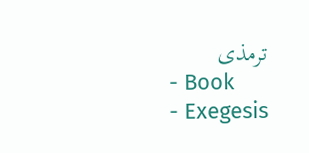ترمذی
- Book
- Exegesis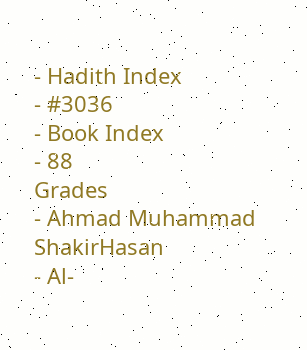- Hadith Index
- #3036
- Book Index
- 88
Grades
- Ahmad Muhammad ShakirHasan
- Al-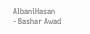AlbaniHasan
- Bashar Awad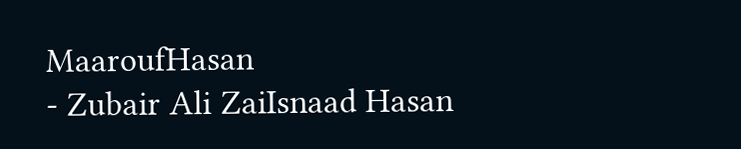MaaroufHasan
- Zubair Ali ZaiIsnaad Hasan